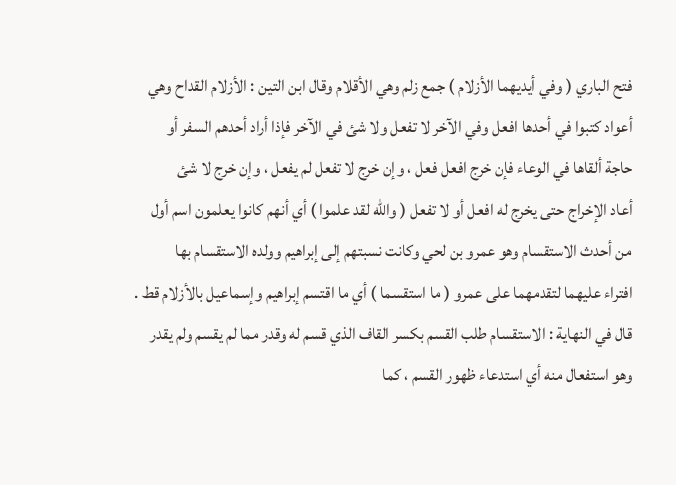فتح الباري ( وفي أيديهما الأزلام ) جمع زلم وهي الأقلام وقال ابن التين : الأزلام القداح وهي
أعواد كتبوا في أحدها افعل وفي الآخر لا تفعل ولا شئ في الآخر فإذا أراد أحدهم السفر أو
حاجة ألقاها في الوعاء فإن خرج افعل فعل ، وإن خرج لا تفعل لم يفعل ، وإن خرج لا شئ
أعاد الإخراج حتى يخرج له افعل أو لا تفعل ( والله لقد علموا ) أي أنهم كانوا يعلمون اسم أول
من أحدث الاستقسام وهو عمرو بن لحي وكانت نسبتهم إلى إبراهيم وولده الاستقسام بها
افتراء عليهما لتقدمهما على عمرو ( ما استقسما ) أي ما اقتسم إبراهيم وإسماعيل بالأزلام قط .
قال في النهاية : الاستقسام طلب القسم بكسر القاف الذي قسم له وقدر مما لم يقسم ولم يقدر
وهو استفعال منه أي استدعاء ظهور القسم ، كما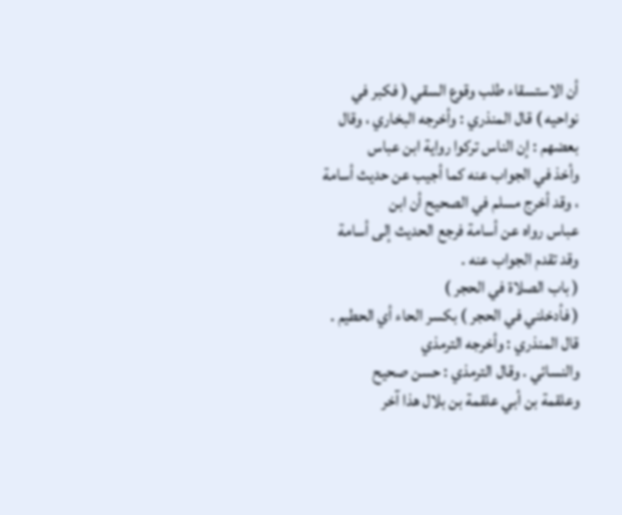أن الاستسقاء طلب وقوع السقي ( فكبر في
نواحيه ) قال المنذري : وأخرجه البخاري ، وقال بعضهم : إن الناس تركوا رواية ابن عباس
وأخذ في الجواب عنه كما أجيب عن حديث أسامة ، وقد أخرج مسلم في الصحيح أن ابن
عباس رواه عن أسامة فرجع الحديث إلى أسامة وقد تقدم الجواب عنه .
( باب الصلاة في الحجر )
( فأدخلني في الحجر ) بكسر الحاء أي الحطيم . قال المنذري : وأخرجه الترمذي
والنسائي . وقال الترمذي : حسن صحيح
وعلقمة بن أبي علقمة بن بلال هذا آخر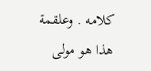كلامه . وعلقمة هذا هو مولى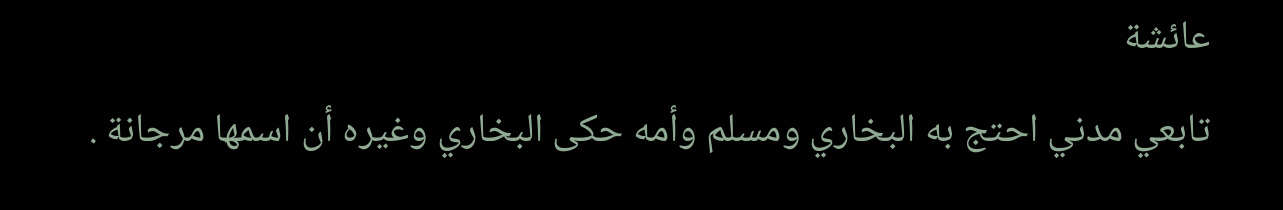عائشة
تابعي مدني احتج به البخاري ومسلم وأمه حكى البخاري وغيره أن اسمها مرجانة .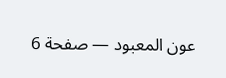عون المعبود — صفحة 6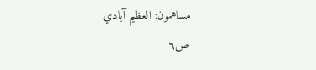مساهمون: العظيم آبادي
ص٦